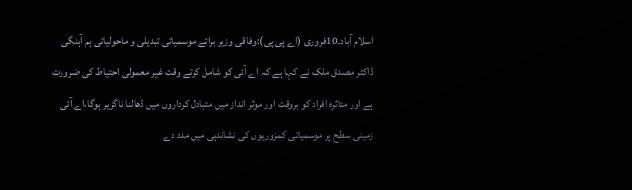اسلام آباد۔10فروری (اے پی پی):وفاقی وزیر برائے موسمیاتی تبدیلی و ماحولیاتی ہم آہنگی ڈاکٹر مصدق ملک نے کہا ہے کہ اے آئی کو شامل کرتے وقت غیر معمولی احتیاط کی ضرورت ہے اور متاثرہ افراد کو بروقت اور موثر انداز میں متبادل کرداروں میں ڈھالنا ناگزیر ہوگا،اے آئی زمینی سطح پر موسمیاتی کمزوریوں کی نشاندہی میں مدد دے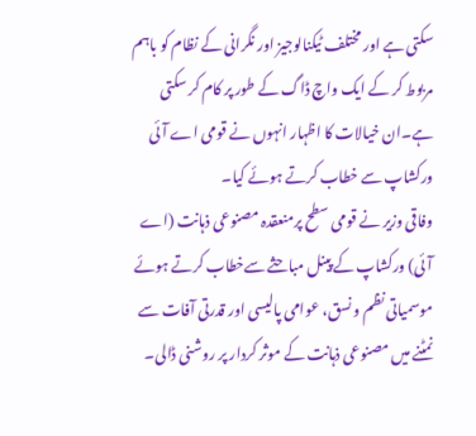سکتی ہے اور مختلف ٹیکنالوجیز اور نگرانی کے نظام کو باہم مربوط کر کے ایک واچ ڈاگ کے طور پر کام کر سکتی ہے۔ان خیالات کا اظہار انہوں نے قومی اے آئی ورکشاپ سے خطاب کرتے ہوئے کیا۔
وفاقی وزیر نے قومی سطح پرمنعقدہ مصنوعی ذہانت (اے آئی) ورکشاپ کے پینل مباحثے سےخطاب کرتے ہوئے موسمیاتی نظم و نسق، عوامی پالیسی اور قدرتی آفات سے نمٹنے میں مصنوعی ذہانت کے موثر کردار پر روشنی ڈالی۔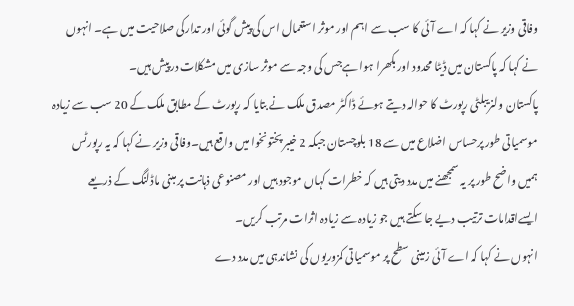وفاقی وزیر نے کہا کہ اے آئی کا سب سے اہم اور موثر استعمال اس کی پیش گوئی اور تدارکی صلاحیت میں ہے۔ انہوں نے کہا کہ پاکستان میں ڈیٹا محدود اور بکھرا ہوا ہےجس کی وجہ سے موثر سازی میں مشکلات درپیش ہیں۔
پاکستان ولنریبلٹی رپورٹ کا حوالہ دیتے ہوئے ڈاکٹر مصدق ملک نے بتایا کہ رپورٹ کے مطابق ملک کے 20 سب سے زیادہ موسمیاتی طور پرحساس اضلاع میں سے 18 بلوچستان جبکہ 2 خیبر پختونخوا میں واقع ہیں۔وفاقی وزیر نے کہا کہ یہ رپورٹس ہمیں واضح طور پر یہ سمجھنے میں مدد دیتی ہیں کہ خطرات کہاں موجود ہیں اور مصنوعی ذہانت پر مبنی ماڈلنگ کے ذریعے ایسےاقدامات ترتیب دیے جا سکتے ہیں جو زیادہ سے زیادہ اثرات مرتب کریں۔
انہوں نے کہا کہ اے آئی زمینی سطح پر موسمیاتی کمزوریوں کی نشاندہی میں مدد دے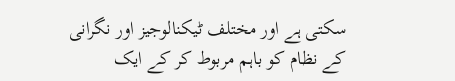سکتی ہے اور مختلف ٹیکنالوجیز اور نگرانی کے نظام کو باہم مربوط کر کے ایک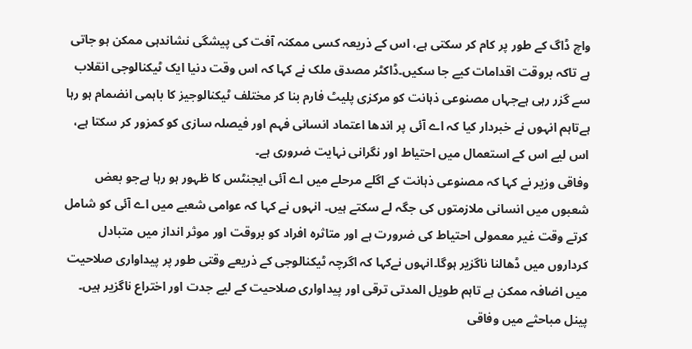واچ ڈاگ کے طور پر کام کر سکتی ہے، اس کے ذریعہ کسی ممکنہ آفت کی پیشگی نشاندہی ممکن ہو جاتی ہے تاکہ بروقت اقدامات کیے جا سکیں۔ڈاکٹر مصدق ملک نے کہا کہ اس وقت دنیا ایک ٹیکنالوجی انقلاب سے گزر رہی ہےجہاں مصنوعی ذہانت کو مرکزی پلیٹ فارم بنا کر مختلف ٹیکنالوجیز کا باہمی انضمام ہو رہا ہےتاہم انہوں نے خبردار کیا کہ اے آئی پر اندھا اعتماد انسانی فہم اور فیصلہ سازی کو کمزور کر سکتا ہے، اس لیے اس کے استعمال میں احتیاط اور نگرانی نہایت ضروری ہے۔
وفاقی وزیر نے کہا کہ مصنوعی ذہانت کے اگلے مرحلے میں اے آئی ایجنٹس کا ظہور ہو رہا ہےجو بعض شعبوں میں انسانی ملازمتوں کی جگہ لے سکتے ہیں۔ انہوں نے کہا کہ عوامی شعبے میں اے آئی کو شامل کرتے وقت غیر معمولی احتیاط کی ضرورت ہے اور متاثرہ افراد کو بروقت اور موثر انداز میں متبادل کرداروں میں ڈھالنا ناگزیر ہوگا۔انہوں نےکہا کہ اگرچہ ٹیکنالوجی کے ذریعے وقتی طور پر پیداواری صلاحیت میں اضافہ ممکن ہے تاہم طویل المدتی ترقی اور پیداواری صلاحیت کے لیے جدت اور اختراع ناگزیر ہیں۔
پینل مباحثے میں وفاقی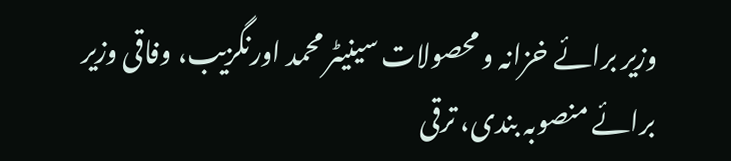وزیر برائے خزانہ و محصولات سینیٹر محمد اورنگزیب، وفاقی وزیر برائے منصوبہ بندی، ترقی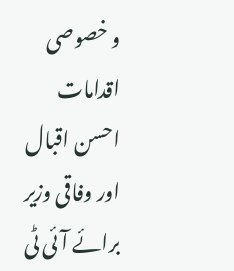و خصوصی اقدامات احسن اقبال اور وفاقی وزیر برائے آئی ٹی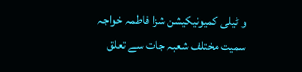و ٹیلی کمیونیکیشن شزا فاطمہ خواجہ سمیت مختلف شعبہ جات سے تعلق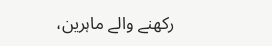رکھنے والے ماہرین،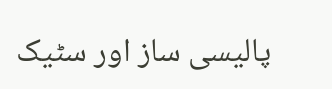پالیسی ساز اور سٹیک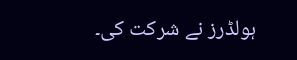ہولڈرز نے شرکت کی۔